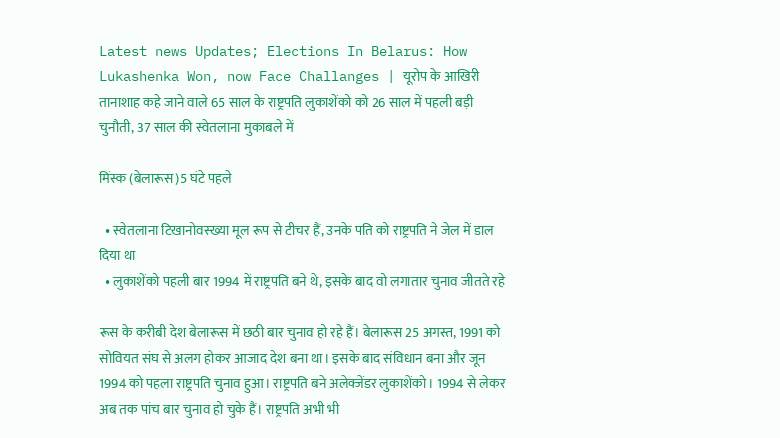Latest news Updates; Elections In Belarus: How Lukashenka Won, now Face Challanges | यूरोप के आखिरी तानाशाह कहे जाने वाले 65 साल के राष्ट्रपति लुकाशेंको को 26 साल में पहली बड़ी चुनौती, 37 साल की स्वेतलाना मुकाबले में

मिंस्क (बेलारूस)5 घंटे पहले

  • स्वेतलाना टिखानोवस्ख्या मूल रूप से टीचर हैं, उनके पति को राष्ट्रपति ने जेल में डाल दिया था
  • लुकाशेंको पहली बार 1994 में राष्ट्रपति बने थे, इसके बाद वो लगातार चुनाव जीतते रहे

रूस के करीबी देश बेलारूस में छठी बार चुनाव हो रहे हैं। बेलारूस 25 अगस्त, 1991 को सोवियत संघ से अलग होकर आजाद देश बना था। इसके बाद संविधान बना और जून 1994 को पहला राष्ट्रपति चुनाव हुआ। राष्ट्रपति बने अलेक्जेंडर लुकाशेंको। 1994 से लेकर अब तक पांच बार चुनाव हो चुके हैं। राष्ट्रपति अभी भी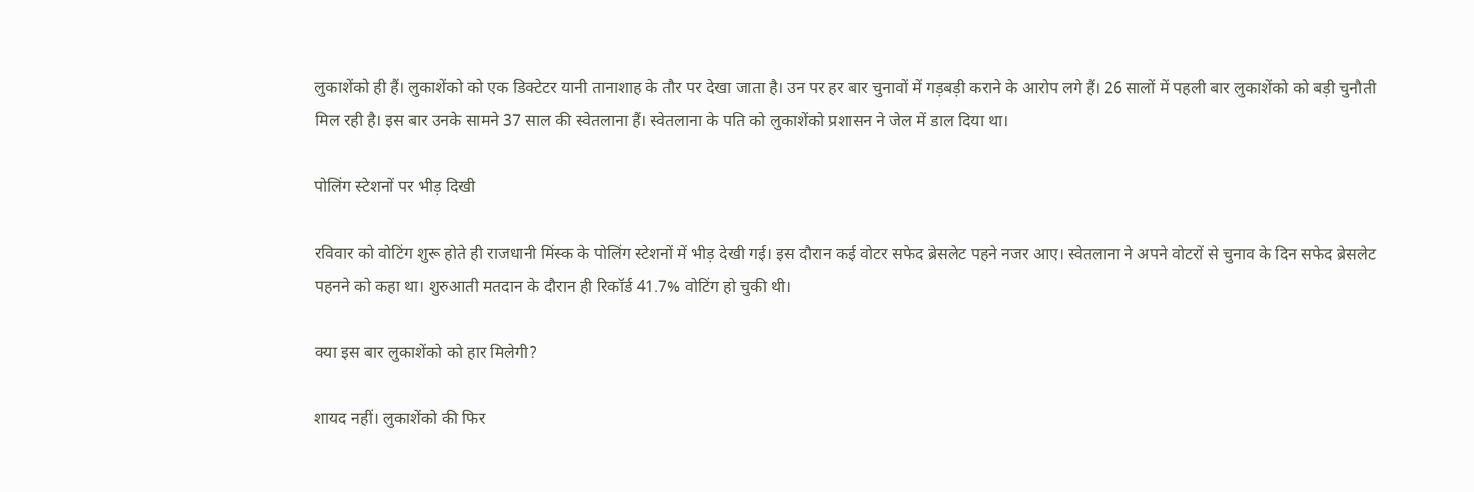लुकाशेंको ही हैं। लुकाशेंको को एक डिक्टेटर यानी तानाशाह के तौर पर देखा जाता है। उन पर हर बार चुनावों में गड़बड़ी कराने के आरोप लगे हैं। 26 सालों में पहली बार लुकाशेंको को बड़ी चुनौती मिल रही है। इस बार उनके सामने 37 साल की स्वेतलाना हैं। स्वेतलाना के पति को लुकाशेंको प्रशासन ने जेल में डाल दिया था।

पोलिंग स्टेशनों पर भीड़ दिखी

रविवार को वोटिंग शुरू होते ही राजधानी मिंस्क के पोलिंग स्टेशनों में भीड़ देखी गई। इस दौरान कई वोटर सफेद ब्रेसलेट पहने नजर आए। स्वेतलाना ने अपने वोटरों से चुनाव के दिन सफेद ब्रेसलेट पहनने को कहा था। शुरुआती मतदान के दौरान ही रिकॉर्ड 41.7% वोटिंग हो चुकी थी।

क्या इस बार लुकाशेंको को हार मिलेगी?

शायद नहीं। लुकाशेंको की फिर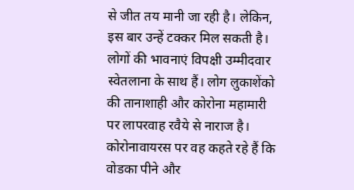से जीत तय मानी जा रही है। लेकिन, इस बार उन्हें टक्कर मिल सकती है। लोगों की भावनाएं विपक्षी उम्मीदवार स्वेतलाना के साथ हैं। लोग लुकाशेंको की तानाशाही और कोरोना महामारी पर लापरवाह रवैये से नाराज है। कोरोनावायरस पर वह कहते रहे हैं कि वोडका पीने और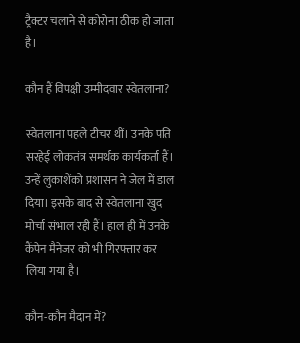ट्रैक्टर चलाने से कोरोना ठीक हो जाता है।

कौन हैं विपक्षी उम्मीदवार स्वेतलाना?

स्वेतलाना पहले टीचर थीं। उनके पति सरहेई लोकतंत्र समर्थक कार्यकर्ता हैं। उन्हें लुकाशेंको प्रशासन ने जेल में डाल दिया। इसके बाद से स्वेतलाना खुद मोर्चा संभाल रही हैं। हाल ही में उनके कैंपेन मैनेजर को भी गिरफ्तार कर लिया गया है।

कौन-कौन मैदान में?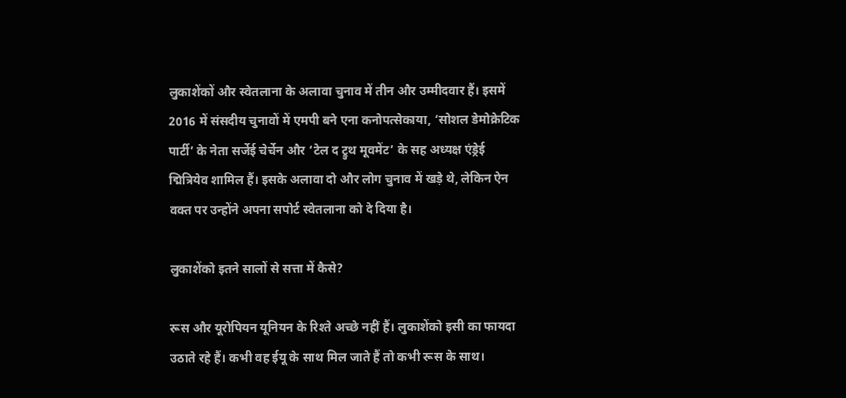लुकाशेंकों और स्वेतलाना के अलावा चुनाव में तीन और उम्मीदवार हैं। इसमें 2016 में संसदीय चुनावों में एमपी बने एना कनोपत्सेकाया, ‘सोशल डेमोक्रेटिक पार्टी’ के नेता सर्जेई चेर्चेन और ‘टेल द ट्रुथ मूवमेंट’ के सह अध्यक्ष एंड्रेई द्मित्रियेव शामिल हैं। इसके अलावा दो और लोग चुनाव में खड़े थे, लेकिन ऐन वक्त पर उन्होंने अपना सपोर्ट स्वेतलाना को दे दिया है।

लुकाशेंको इतने सालों से सत्ता में कैसे?

रूस और यूरोपियन यूनियन के रिश्ते अच्छे नहीं हैं। लुकाशेंको इसी का फायदा उठाते रहे हैं। कभी वह ईयू के साथ मिल जाते हैं तो कभी रूस के साथ।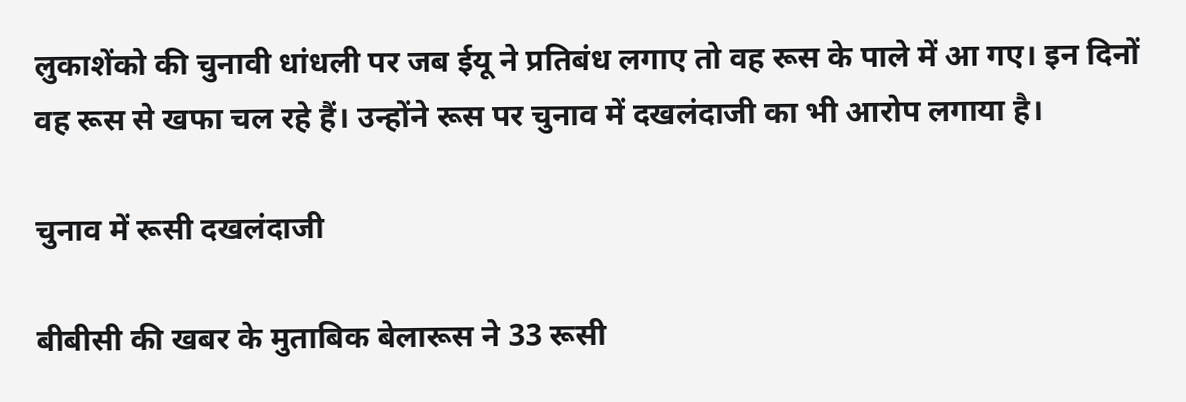लुकाशेंको की चुनावी धांधली पर जब ईयू ने प्रतिबंध लगाए तो वह रूस के पाले में आ गए। इन दिनों वह रूस से खफा चल रहे हैं। उन्होंने रूस पर चुनाव में दखलंदाजी का भी आरोप लगाया है।

चुनाव में रूसी दखलंदाजी

बीबीसी की खबर के मुताबिक बेलारूस ने 33 रूसी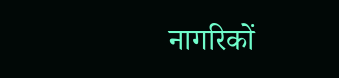नागरिकों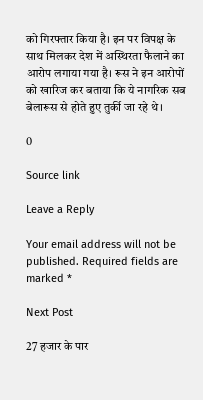को गिरफ्तार किया है। इन पर विपक्ष के साथ मिलकर देश में अस्थिरता फैलाने का आरोप लगाया गया है। रूस ने इन आरोपों को खारिज कर बताया कि ये नागरिक सब बेलारूस से होते हुए तुर्की जा रहे थे।

0

Source link

Leave a Reply

Your email address will not be published. Required fields are marked *

Next Post

27 हजार के पार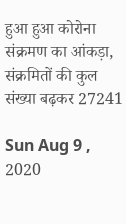हुआ हुआ कोरोना संक्रमण का आंकड़ा, संक्रमितों की कुल संख्या बढ़कर 27241

Sun Aug 9 , 2020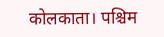कोलकाता। पश्चिम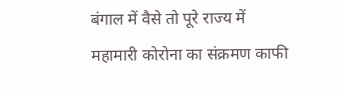बंगाल में वैसे तो पूरे राज्य में महामारी कोरोना का संक्रमण काफी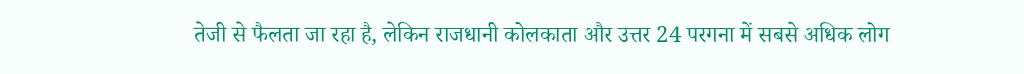तेजी से फैलता जा रहा है, लेकिन राजधानी कोलकाता और उत्तर 24 परगना में सबसे अधिक लोग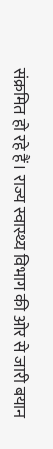संक्रमित हो रहे हैं। राज्य स्वास्थ्य विभाग की ओर से जारी बयान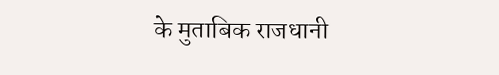के मुताबिक राजधानी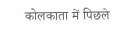कोलकाता में पिछले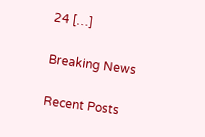24 […]

Breaking News

Recent Posts